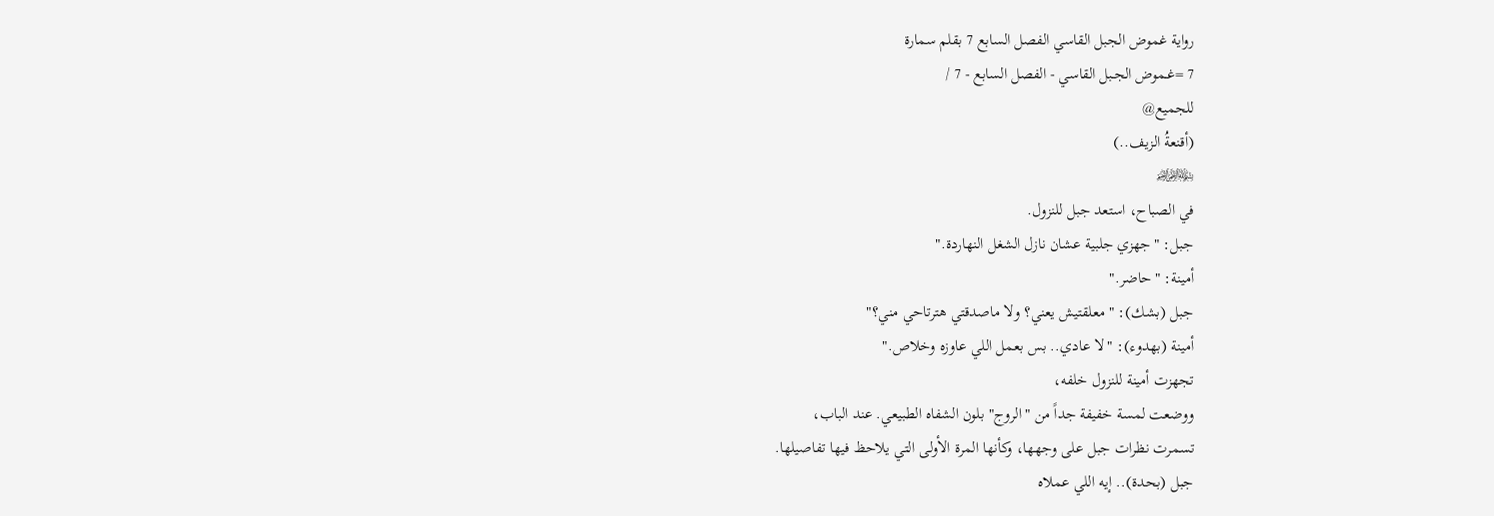رواية غموض الجبل القاسي الفصل السابع 7 بقلم سمارة
7 =غـموض الجـبل القاسي - الفصل السابع - 7 /
للجميع@
(أقنعةُ الزيف..)
﷽
في الصباح، استعد جبل للنزول.
جبل: "جهزي جلبية عشان نازل الشغل النهاردة."
أمينة: "حاضر."
جبل (بشك): "معلقتيش يعني؟ ولا ماصدقتي هترتاحي مني؟"
أمينة (بهدوء): "لا عادي.. بس بعمل اللي عاوزه وخلاص."
تجهزت أمينة للنزول خلفه،
ووضعت لمسة خفيفة جداً من "الروج" بلون الشفاه الطبيعي. عند الباب،
تسمرت نظرات جبل على وجهها، وكأنها المرة الأولى التي يلاحظ فيها تفاصيلها.
جبل (بحدة).. إيه اللي عملاه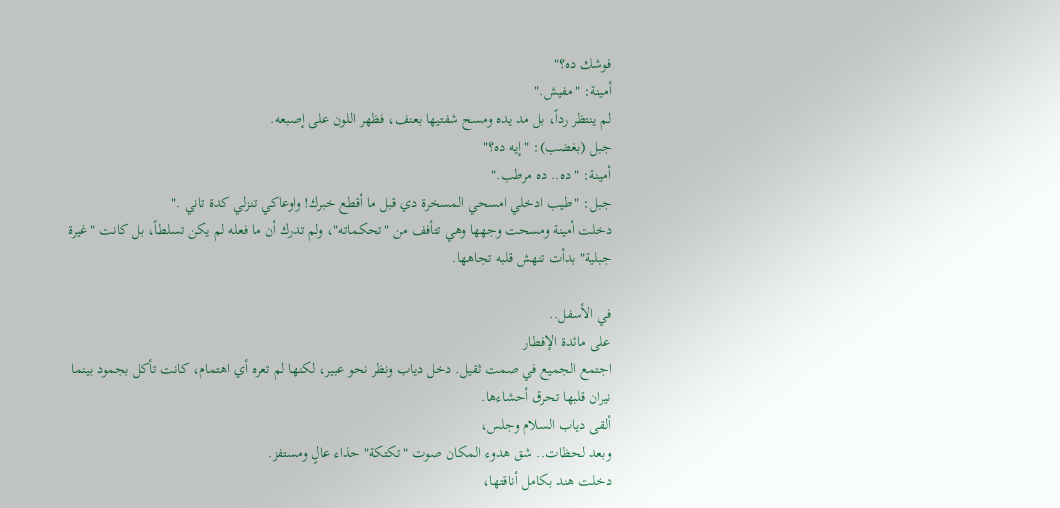فوشك ده؟"
أمينة: "مفيش."
لم ينتظر رداً، بل مد يده ومسح شفتيها بعنف، فظهر اللون على إصبعه.
جبل (بغضب): "إيه ده؟"
أمينة: "ده.. ده مرطب."
جبل: "طيب ادخلي امسحي المسخرة دي قبل ما أقطع خبرك! واوعاكي تنزلي كدة تاني ."
دخلت أمينة ومسحت وجهها وهي تتأفف من "تحكماته"، ولم تدرك أن ما فعله لم يكن تسلطاً، بل كانت "غيرة جبلية" بدأت تنهش قلبه تجاهها.

في الأسفل..
على مائدة الإفطار
اجتمع الجميع في صمت ثقيل. دخل دياب ونظر نحو عبير، لكنها لم تعره أي اهتمام، كانت تأكل بجمود بينما نيران قلبها تحرق أحشاءها.
ألقى دياب السلام وجلس،
وبعد لحظات.. شق هدوء المكان صوت "تكتكة" حذاء عالٍ ومستفز.
دخلت هند بكامل أناقتها،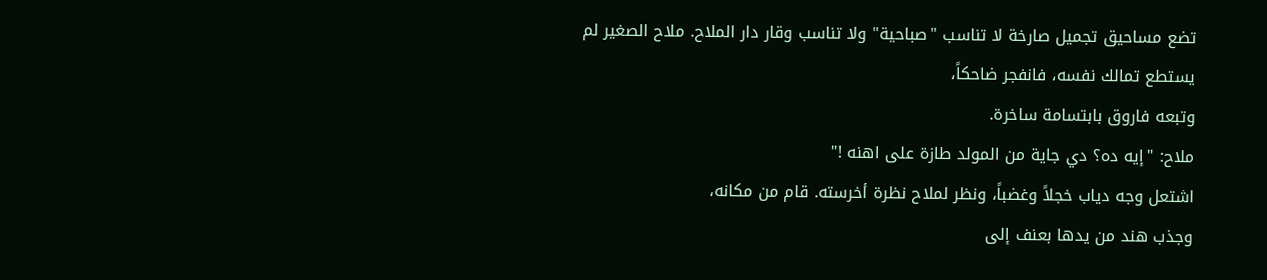تضع مساحيق تجميل صارخة لا تناسب "صباحية" ولا تناسب وقار دار الملاح. ملاح الصغير لم يستطع تمالك نفسه، فانفجر ضاحكاً،
وتبعه فاروق بابتسامة ساخرة.
ملاح: "إيه ده؟ دي جاية من المولد طازة على اهنه !"
اشتعل وجه دياب خجلاً وغضباً، ونظر لملاح نظرة أخرسته. قام من مكانه،
وجذب هند من يدها بعنف إلى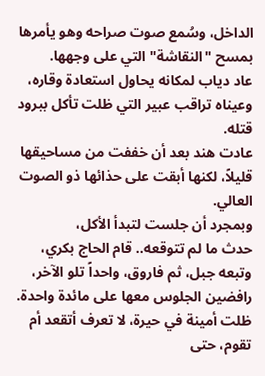الداخل، وسُمع صوت صراحه وهو يأمرها بمسح "النقاشة" التي على وجهها.
عاد دياب لمكانه يحاول استعادة وقاره، وعيناه تراقب عبير التي ظلت تأكل ببرود قتله.
عادت هند بعد أن خففت من مساحيقها قليلاً، لكنها أبقت على حذائها ذو الصوت العالي.
وبمجرد أن جلست لتبدأ الأكل،
حدث ما لم تتوقعه.. قام الحاج بكري،
وتبعه جبل، ثم فاروق، واحداً تلو الآخر،
رافضين الجلوس معها على مائدة واحدة.
ظلت أمينة في حيرة، لا تعرف أتقعد أم تقوم، حتى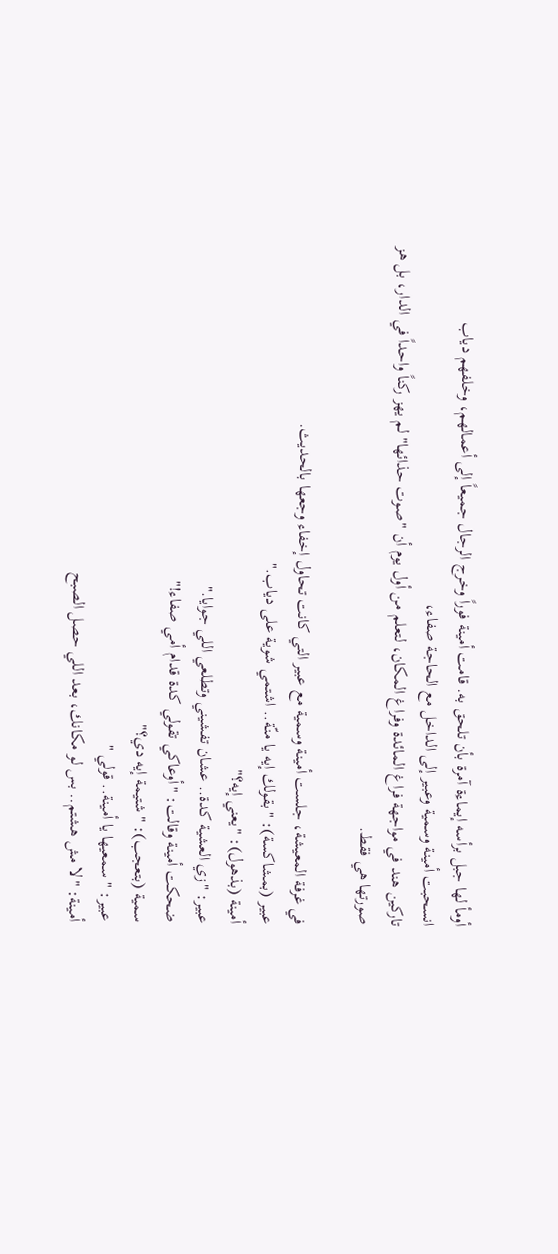أومأ لها جبل برأسه إيماءة آمرة بأن تلحق به. قامت أمينة فوراً وخرج الرجال جميعاً إلى أعمالهم، وخلفهم دياب
انسحبت أمينة وسمية وعبير إلى الداخل مع الحاجة صفاء،
تاركين هند في مواجهة فراغ المائدة وفراغ المكان، لتعلم من أول يوم أن "صوت حذائها" لم يهز ركناً واحداً في الدار، بل هز صورتها هي فقط.

في غرفة المعيشة، جلست أمينة وسمية مع عبير التي كانت تحاول إخفاء وجعها بالحديث.
عبير (بمشاكسة): "بقولك إيه يا منّة.. اشتمي شوية على دياب."
أمينة (بذهول): "يعني إيه؟"
عبير: "زي العشية كدة.. عشان تفشيني وتطلعي اللي جوايا."
ضحكت أمينة وقالت: "أوعاكي تقولي كدة قدام أمي صفاء!"
سمية (بتعجب): "شتيمة إيه دي؟"
عبير: "سمعيها يا أمينة.. قولي "
أمينة: "لا مش هشتم.. بس لو مكانك، بعد اللي حصل الصبح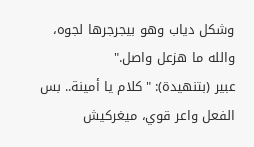وشكل دياب وهو بيجرجرها لجوه، والله ما هزعل واصل."
عبير (بتنهيدة): "كلام يا أمينة.. بس الفعل واعر قوي، ميغركيش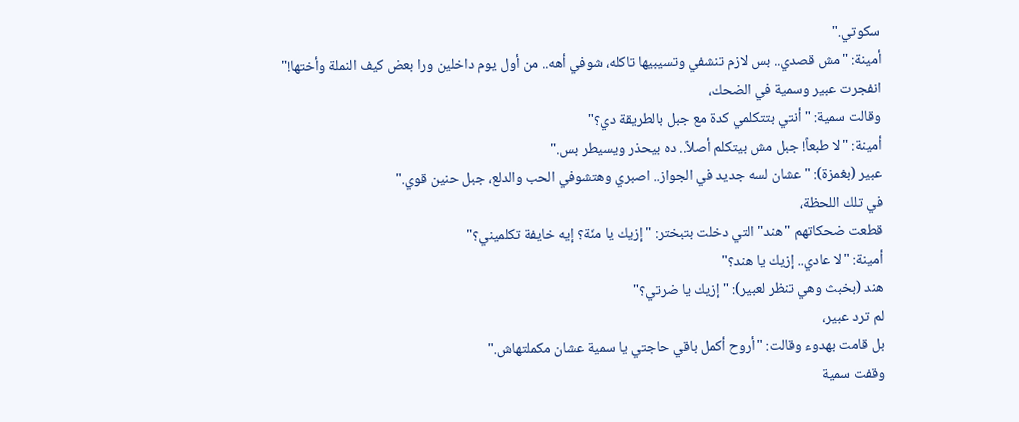سكوتي."
أمينة: "مش قصدي.. بس لازم تنشفي وتسيبيها تاكله، شوفي أهه.. من أول يوم داخلين ورا بعض كيف النملة وأختها!"
انفجرت عبير وسمية في الضحك،
وقالت سمية: "أنتي بتتكلمي كدة مع جبل بالطريقة دي؟"
أمينة: "لا طبعاً! جبل مش بيتكلم أصلاً.. ده بيحذر ويسيطر بس."
عبير (بغمزة): "عشان لسه جديد في الجواز.. اصبري وهتشوفي الحب والدلع، جبل حنين قوي."
في تلك اللحظة،
قطعت ضحكاتهم "هند" التي دخلت بتبختر: "إزيك يا منّة؟ إيه خايفة تكلميني؟"
أمينة: "لا عادي.. إزيك يا هند؟"
هند (بخبث وهي تنظر لعبير): "إزيك يا ضرتي؟"
لم ترد عبير،
بل قامت بهدوء وقالت: "أروح أكمل باقي حاجتي يا سمية عشان مكملتهاش."
وقفت سمية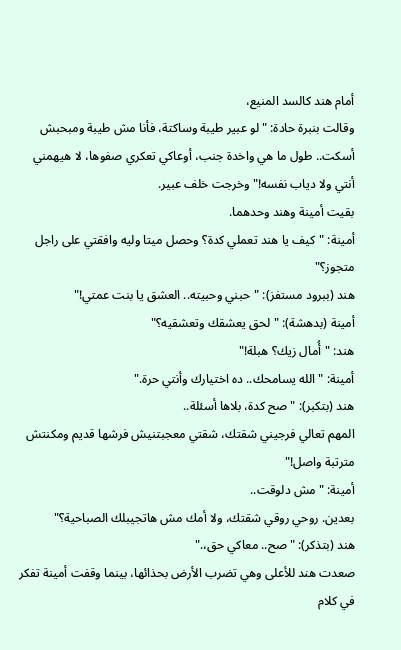أمام هند كالسد المنيع،
وقالت بنبرة حادة: "لو عبير طيبة وساكتة، فأنا مش طيبة ومبحبش أسكت.. طول ما هي واخدة جنب، أوعاكي تعكري صفوها، لا هيهمني أنتي ولا دياب نفسه!" وخرجت خلف عبير.
بقيت أمينة وهند وحدهما.
أمينة: "كيف يا هند تعملي كدة؟ وحصل ميتا وليه وافقتي على راجل متجوز؟"
هند (ببرود مستفز): "حبني وحبيته.. العشق يا بنت عمتي!"
أمينة (بدهشة): "لحق يعشقك وتعشقيه؟"
هند: "أُمال زيك؟ هبلة!"
أمينة: "الله يسامحك.. ده اختيارك وأنتي حرة."
هند (بتكبر): "صح كدة، بلاها أسئلة..
المهم تعالي فرجيني شقتك، شقتي معجبتنيش فرشها قديم ومكنتش مترتبة واصل!"
أمينة: "مش دلوقت..
بعدين. روحي روقي شقتك، ولا أمك مش هاتجيبلك الصباحية؟"
هند (بتذكر): "صح.. معاكي حق،."
صعدت هند للأعلى وهي تضرب الأرض بحذائها، بينما وقفت أمينة تفكر في كلام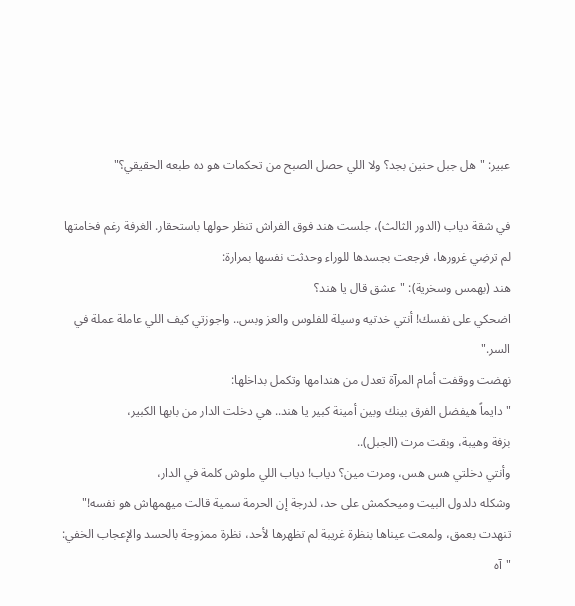عبير: "هل جبل حنين بجد؟ ولا اللي حصل الصبح من تحكمات هو ده طبعه الحقيقي؟"

في شقة دياب (الدور الثالث)، جلست هند فوق الفراش تنظر حولها باستحقار. الغرفة رغم فخامتها لم ترضِي غرورها، فرجعت بجسدها للوراء وحدثت نفسها بمرارة:
هند (بهمس وسخرية): "عشق قال يا هند؟
اضحكي على نفسك! أنتي خدتيه وسيلة للفلوس والعز وبس.. واجوزتي كيف اللي عاملة عملة في السر."
نهضت ووقفت أمام المرآة تعدل من هندامها وتكمل بداخلها:
"دايماً هيفضل الفرق بينك وبين أمينة كبير يا هند.. هي دخلت الدار من بابها الكبير،
بزفة وهيبة، وبقت مرت (الجبل)..
وأنتي دخلتي هس هس، ومرت مين؟ دياب! دياب اللي ملوش كلمة في الدار،
وشكله دلدول البيت وميحكمش على حد، لدرجة إن الحرمة سمية قالت ميهمهاش هو نفسه!"
تنهدت بعمق، ولمعت عيناها بنظرة غريبة لم تظهرها لأحد، نظرة ممزوجة بالحسد والإعجاب الخفي:
"آه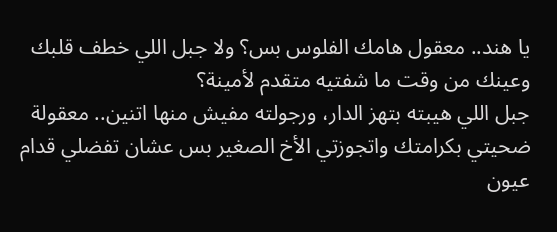يا هند.. معقول هامك الفلوس بس؟ ولا جبل اللي خطف قلبك وعينك من وقت ما شفتيه متقدم لأمينة؟
جبل اللي هيبته بتهز الدار، ورجولته مفيش منها اتنين.. معقولة ضحيتي بكرامتك واتجوزتي الأخ الصغير بس عشان تفضلي قدام عيون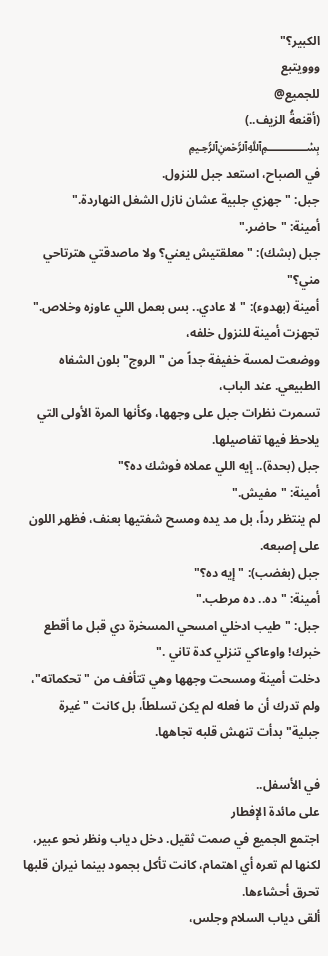الكبير؟"
ووويتبع
للجميع@
(أقنعةُ الزيف..)
﷽
في الصباح، استعد جبل للنزول.
جبل: "جهزي جلبية عشان نازل الشغل النهاردة."
أمينة: "حاضر."
جبل (بشك): "معلقتيش يعني؟ ولا ماصدقتي هترتاحي مني؟"
أمينة (بهدوء): "لا عادي.. بس بعمل اللي عاوزه وخلاص."
تجهزت أمينة للنزول خلفه،
ووضعت لمسة خفيفة جداً من "الروج" بلون الشفاه الطبيعي. عند الباب،
تسمرت نظرات جبل على وجهها، وكأنها المرة الأولى التي يلاحظ فيها تفاصيلها.
جبل (بحدة).. إيه اللي عملاه فوشك ده؟"
أمينة: "مفيش."
لم ينتظر رداً، بل مد يده ومسح شفتيها بعنف، فظهر اللون على إصبعه.
جبل (بغضب): "إيه ده؟"
أمينة: "ده.. ده مرطب."
جبل: "طيب ادخلي امسحي المسخرة دي قبل ما أقطع خبرك! واوعاكي تنزلي كدة تاني ."
دخلت أمينة ومسحت وجهها وهي تتأفف من "تحكماته"، ولم تدرك أن ما فعله لم يكن تسلطاً، بل كانت "غيرة جبلية" بدأت تنهش قلبه تجاهها.

في الأسفل..
على مائدة الإفطار
اجتمع الجميع في صمت ثقيل. دخل دياب ونظر نحو عبير، لكنها لم تعره أي اهتمام، كانت تأكل بجمود بينما نيران قلبها تحرق أحشاءها.
ألقى دياب السلام وجلس،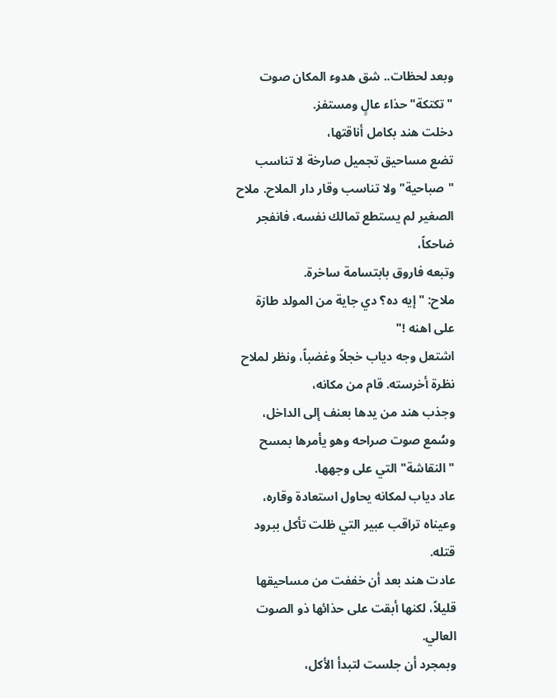وبعد لحظات.. شق هدوء المكان صوت "تكتكة" حذاء عالٍ ومستفز.
دخلت هند بكامل أناقتها،
تضع مساحيق تجميل صارخة لا تناسب "صباحية" ولا تناسب وقار دار الملاح. ملاح الصغير لم يستطع تمالك نفسه، فانفجر ضاحكاً،
وتبعه فاروق بابتسامة ساخرة.
ملاح: "إيه ده؟ دي جاية من المولد طازة على اهنه !"
اشتعل وجه دياب خجلاً وغضباً، ونظر لملاح نظرة أخرسته. قام من مكانه،
وجذب هند من يدها بعنف إلى الداخل، وسُمع صوت صراحه وهو يأمرها بمسح "النقاشة" التي على وجهها.
عاد دياب لمكانه يحاول استعادة وقاره، وعيناه تراقب عبير التي ظلت تأكل ببرود قتله.
عادت هند بعد أن خففت من مساحيقها قليلاً، لكنها أبقت على حذائها ذو الصوت العالي.
وبمجرد أن جلست لتبدأ الأكل،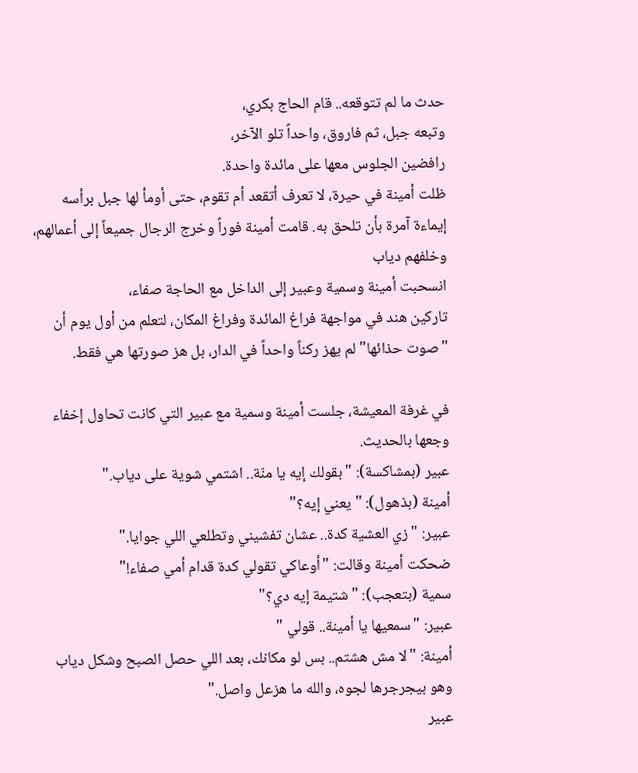حدث ما لم تتوقعه.. قام الحاج بكري،
وتبعه جبل، ثم فاروق، واحداً تلو الآخر،
رافضين الجلوس معها على مائدة واحدة.
ظلت أمينة في حيرة، لا تعرف أتقعد أم تقوم، حتى أومأ لها جبل برأسه إيماءة آمرة بأن تلحق به. قامت أمينة فوراً وخرج الرجال جميعاً إلى أعمالهم، وخلفهم دياب
انسحبت أمينة وسمية وعبير إلى الداخل مع الحاجة صفاء،
تاركين هند في مواجهة فراغ المائدة وفراغ المكان، لتعلم من أول يوم أن "صوت حذائها" لم يهز ركناً واحداً في الدار، بل هز صورتها هي فقط.

في غرفة المعيشة، جلست أمينة وسمية مع عبير التي كانت تحاول إخفاء وجعها بالحديث.
عبير (بمشاكسة): "بقولك إيه يا منّة.. اشتمي شوية على دياب."
أمينة (بذهول): "يعني إيه؟"
عبير: "زي العشية كدة.. عشان تفشيني وتطلعي اللي جوايا."
ضحكت أمينة وقالت: "أوعاكي تقولي كدة قدام أمي صفاء!"
سمية (بتعجب): "شتيمة إيه دي؟"
عبير: "سمعيها يا أمينة.. قولي "
أمينة: "لا مش هشتم.. بس لو مكانك، بعد اللي حصل الصبح وشكل دياب وهو بيجرجرها لجوه، والله ما هزعل واصل."
عبير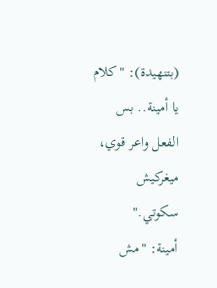(بتنهيدة): "كلام يا أمينة.. بس الفعل واعر قوي، ميغركيش سكوتي."
أمينة: "مش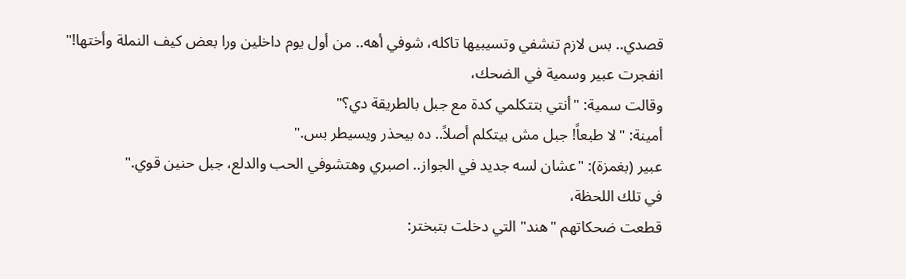قصدي.. بس لازم تنشفي وتسيبيها تاكله، شوفي أهه.. من أول يوم داخلين ورا بعض كيف النملة وأختها!"
انفجرت عبير وسمية في الضحك،
وقالت سمية: "أنتي بتتكلمي كدة مع جبل بالطريقة دي؟"
أمينة: "لا طبعاً! جبل مش بيتكلم أصلاً.. ده بيحذر ويسيطر بس."
عبير (بغمزة): "عشان لسه جديد في الجواز.. اصبري وهتشوفي الحب والدلع، جبل حنين قوي."
في تلك اللحظة،
قطعت ضحكاتهم "هند" التي دخلت بتبختر: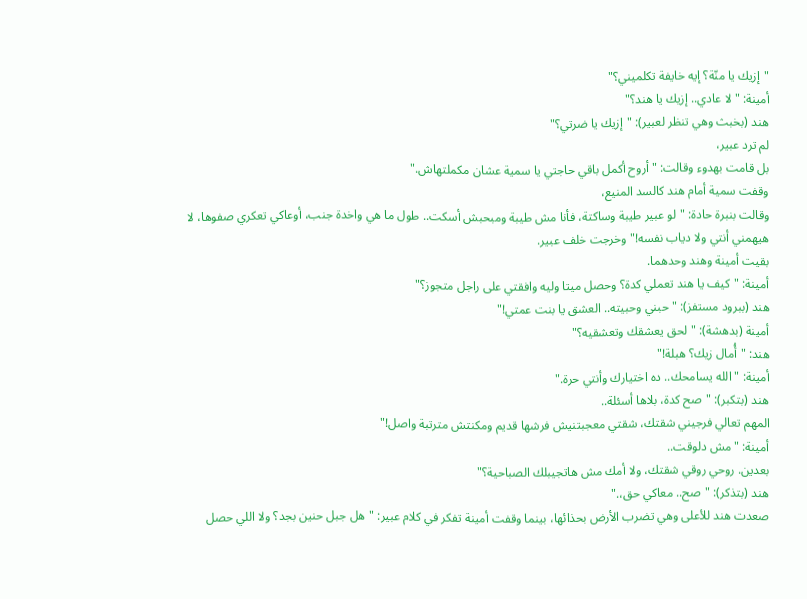"إزيك يا منّة؟ إيه خايفة تكلميني؟"
أمينة: "لا عادي.. إزيك يا هند؟"
هند (بخبث وهي تنظر لعبير): "إزيك يا ضرتي؟"
لم ترد عبير،
بل قامت بهدوء وقالت: "أروح أكمل باقي حاجتي يا سمية عشان مكملتهاش."
وقفت سمية أمام هند كالسد المنيع،
وقالت بنبرة حادة: "لو عبير طيبة وساكتة، فأنا مش طيبة ومبحبش أسكت.. طول ما هي واخدة جنب، أوعاكي تعكري صفوها، لا هيهمني أنتي ولا دياب نفسه!" وخرجت خلف عبير.
بقيت أمينة وهند وحدهما.
أمينة: "كيف يا هند تعملي كدة؟ وحصل ميتا وليه وافقتي على راجل متجوز؟"
هند (ببرود مستفز): "حبني وحبيته.. العشق يا بنت عمتي!"
أمينة (بدهشة): "لحق يعشقك وتعشقيه؟"
هند: "أُمال زيك؟ هبلة!"
أمينة: "الله يسامحك.. ده اختيارك وأنتي حرة."
هند (بتكبر): "صح كدة، بلاها أسئلة..
المهم تعالي فرجيني شقتك، شقتي معجبتنيش فرشها قديم ومكنتش مترتبة واصل!"
أمينة: "مش دلوقت..
بعدين. روحي روقي شقتك، ولا أمك مش هاتجيبلك الصباحية؟"
هند (بتذكر): "صح.. معاكي حق،."
صعدت هند للأعلى وهي تضرب الأرض بحذائها، بينما وقفت أمينة تفكر في كلام عبير: "هل جبل حنين بجد؟ ولا اللي حصل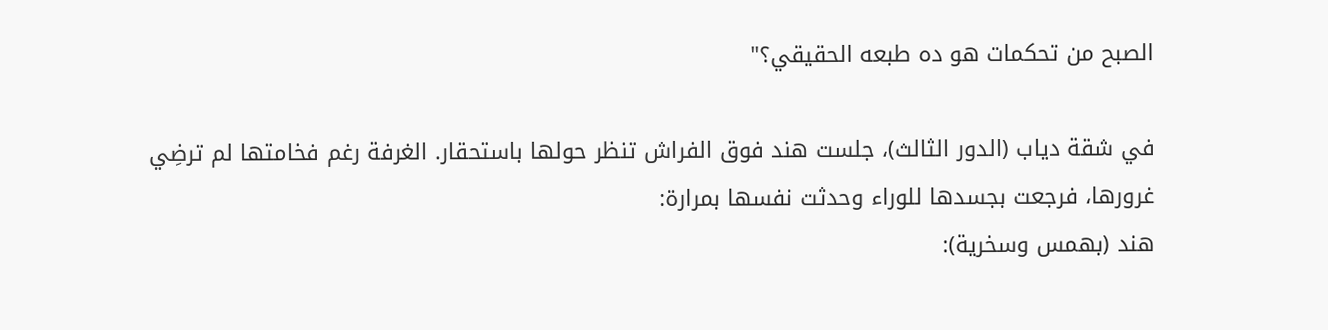الصبح من تحكمات هو ده طبعه الحقيقي؟"

في شقة دياب (الدور الثالث)، جلست هند فوق الفراش تنظر حولها باستحقار. الغرفة رغم فخامتها لم ترضِي غرورها، فرجعت بجسدها للوراء وحدثت نفسها بمرارة:
هند (بهمس وسخرية):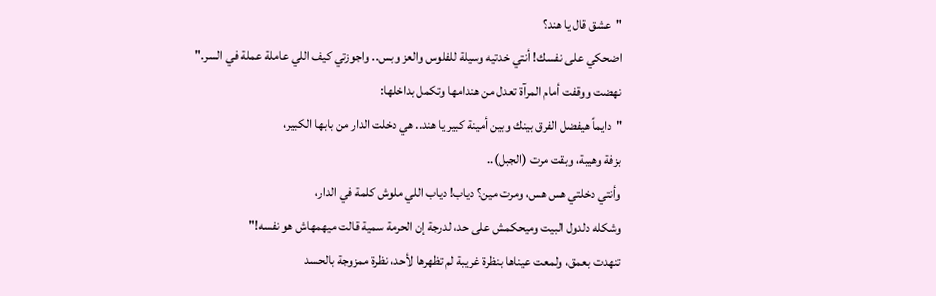"عشق قال يا هند؟
اضحكي على نفسك! أنتي خدتيه وسيلة للفلوس والعز وبس.. واجوزتي كيف اللي عاملة عملة في السر."
نهضت ووقفت أمام المرآة تعدل من هندامها وتكمل بداخلها:
"دايماً هيفضل الفرق بينك وبين أمينة كبير يا هند.. هي دخلت الدار من بابها الكبير،
بزفة وهيبة، وبقت مرت (الجبل)..
وأنتي دخلتي هس هس، ومرت مين؟ دياب! دياب اللي ملوش كلمة في الدار،
وشكله دلدول البيت وميحكمش على حد، لدرجة إن الحرمة سمية قالت ميهمهاش هو نفسه!"
تنهدت بعمق، ولمعت عيناها بنظرة غريبة لم تظهرها لأحد، نظرة ممزوجة بالحسد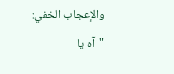والإعجاب الخفي:
"آه يا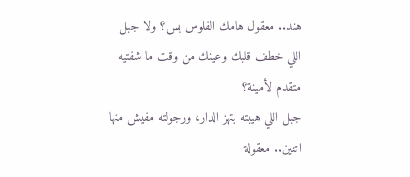هند.. معقول هامك الفلوس بس؟ ولا جبل اللي خطف قلبك وعينك من وقت ما شفتيه متقدم لأمينة؟
جبل اللي هيبته بتهز الدار، ورجولته مفيش منها اتنين.. معقولة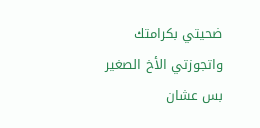ضحيتي بكرامتك واتجوزتي الأخ الصغير بس عشان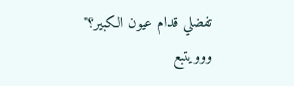تفضلي قدام عيون الكبير؟"
ووويتبع